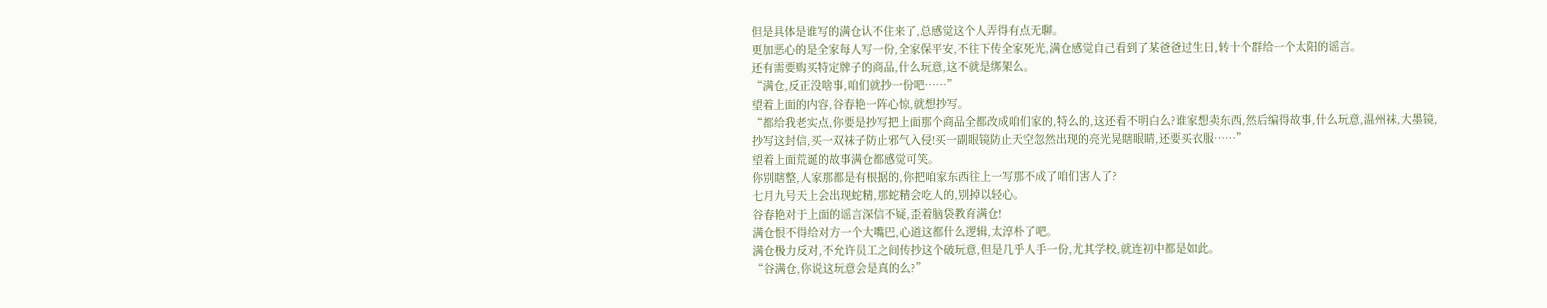但是具体是谁写的满仓认不住来了,总感觉这个人弄得有点无聊。
更加恶心的是全家每人写一份,全家保平安,不往下传全家死光,满仓感觉自己看到了某爸爸过生日,转十个群给一个太阳的谣言。
还有需要购买特定牌子的商品,什么玩意,这不就是绑架么。
“满仓,反正没啥事,咱们就抄一份吧……”
望着上面的内容,谷春艳一阵心惊,就想抄写。
“都给我老实点,你要是抄写把上面那个商品全都改成咱们家的,特么的,这还看不明白么?谁家想卖东西,然后编得故事,什么玩意,温州袜,大墨镜,抄写这封信,买一双袜子防止邪气入侵!买一副眼镜防止天空忽然出现的亮光晃瞎眼睛,还要买衣服……”
望着上面荒诞的故事满仓都感觉可笑。
你别瞎整,人家那都是有根据的,你把咱家东西往上一写那不成了咱们害人了?
七月九号天上会出现蛇精,那蛇精会吃人的,别掉以轻心。
谷春艳对于上面的谣言深信不疑,歪着脑袋教育满仓!
满仓恨不得给对方一个大嘴巴,心道这都什么逻辑,太淳朴了吧。
满仓极力反对,不允许员工之间传抄这个破玩意,但是几乎人手一份,尤其学校,就连初中都是如此。
“谷满仓,你说这玩意会是真的么?”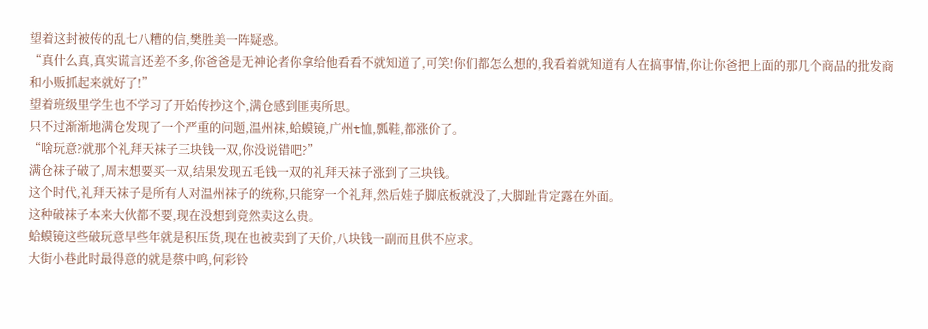望着这封被传的乱七八糟的信,樊胜美一阵疑惑。
“真什么真,真实谎言还差不多,你爸爸是无神论者你拿给他看看不就知道了,可笑!你们都怎么想的,我看着就知道有人在搞事情,你让你爸把上面的那几个商品的批发商和小贩抓起来就好了!”
望着班级里学生也不学习了开始传抄这个,满仓感到匪夷所思。
只不过渐渐地满仓发现了一个严重的问题,温州袜,蛤蟆镜,广州t恤,瓢鞋,都涨价了。
“啥玩意?就那个礼拜天袜子三块钱一双,你没说错吧?”
满仓袜子破了,周末想要买一双,结果发现五毛钱一双的礼拜天袜子涨到了三块钱。
这个时代,礼拜天袜子是所有人对温州袜子的统称,只能穿一个礼拜,然后娃子脚底板就没了,大脚趾肯定露在外面。
这种破袜子本来大伙都不要,现在没想到竟然卖这么贵。
蛤蟆镜这些破玩意早些年就是积压货,现在也被卖到了天价,八块钱一副而且供不应求。
大街小巷此时最得意的就是蔡中鸣,何彩铃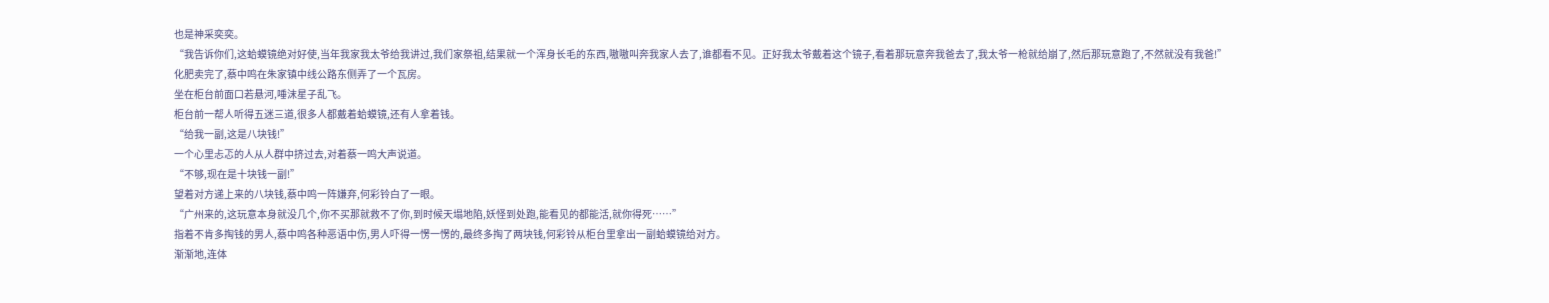也是神采奕奕。
“我告诉你们,这蛤蟆镜绝对好使,当年我家我太爷给我讲过,我们家祭祖,结果就一个浑身长毛的东西,嗷嗷叫奔我家人去了,谁都看不见。正好我太爷戴着这个镜子,看着那玩意奔我爸去了,我太爷一枪就给崩了,然后那玩意跑了,不然就没有我爸!”
化肥卖完了,蔡中鸣在朱家镇中线公路东侧弄了一个瓦房。
坐在柜台前面口若悬河,唾沫星子乱飞。
柜台前一帮人听得五迷三道,很多人都戴着蛤蟆镜,还有人拿着钱。
“给我一副,这是八块钱!”
一个心里忐忑的人从人群中挤过去,对着蔡一鸣大声说道。
“不够,现在是十块钱一副!”
望着对方递上来的八块钱,蔡中鸣一阵嫌弃,何彩铃白了一眼。
“广州来的,这玩意本身就没几个,你不买那就救不了你,到时候天塌地陷,妖怪到处跑,能看见的都能活,就你得死……”
指着不肯多掏钱的男人,蔡中鸣各种恶语中伤,男人吓得一愣一愣的,最终多掏了两块钱,何彩铃从柜台里拿出一副蛤蟆镜给对方。
渐渐地,连体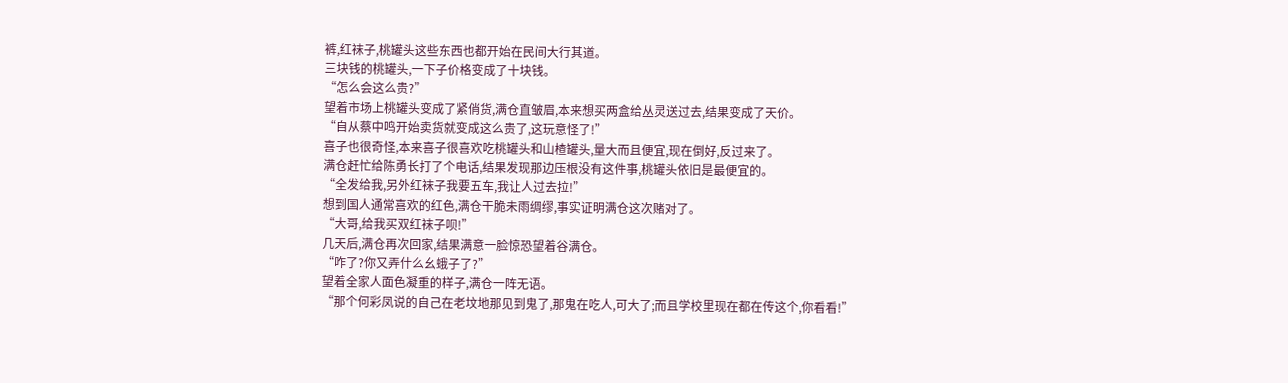裤,红袜子,桃罐头这些东西也都开始在民间大行其道。
三块钱的桃罐头,一下子价格变成了十块钱。
“怎么会这么贵?”
望着市场上桃罐头变成了紧俏货,满仓直皱眉,本来想买两盒给丛灵送过去,结果变成了天价。
“自从蔡中鸣开始卖货就变成这么贵了,这玩意怪了!”
喜子也很奇怪,本来喜子很喜欢吃桃罐头和山楂罐头,量大而且便宜,现在倒好,反过来了。
满仓赶忙给陈勇长打了个电话,结果发现那边压根没有这件事,桃罐头依旧是最便宜的。
“全发给我,另外红袜子我要五车,我让人过去拉!”
想到国人通常喜欢的红色,满仓干脆未雨绸缪,事实证明满仓这次赌对了。
“大哥,给我买双红袜子呗!”
几天后,满仓再次回家,结果满意一脸惊恐望着谷满仓。
“咋了?你又弄什么幺蛾子了?”
望着全家人面色凝重的样子,满仓一阵无语。
“那个何彩凤说的自己在老坟地那见到鬼了,那鬼在吃人,可大了;而且学校里现在都在传这个,你看看!”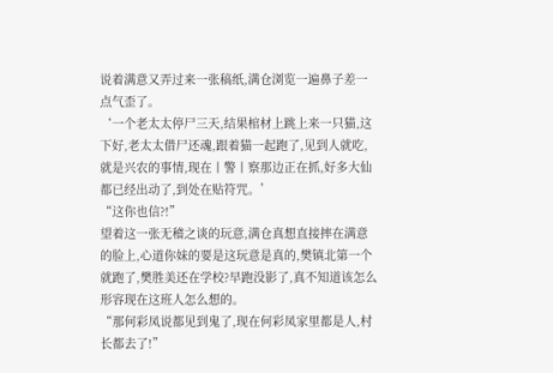说着满意又弄过来一张稿纸,满仓浏览一遍鼻子差一点气歪了。
‘一个老太太停尸三天,结果棺材上跳上来一只猫,这下好,老太太借尸还魂,跟着猫一起跑了,见到人就吃,就是兴农的事情,现在丨警丨察那边正在抓,好多大仙都已经出动了,到处在贴符咒。’
“这你也信?!”
望着这一张无稽之谈的玩意,满仓真想直接摔在满意的脸上,心道你妹的要是这玩意是真的,樊镇北第一个就跑了,樊胜美还在学校?早跑没影了,真不知道该怎么形容现在这班人怎么想的。
“那何彩凤说都见到鬼了,现在何彩凤家里都是人,村长都去了!”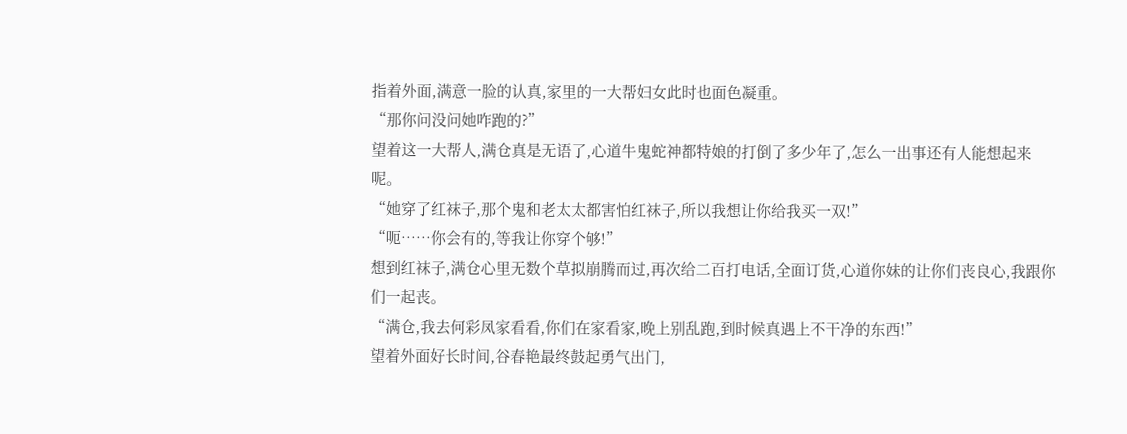指着外面,满意一脸的认真,家里的一大帮妇女此时也面色凝重。
“那你问没问她咋跑的?”
望着这一大帮人,满仓真是无语了,心道牛鬼蛇神都特娘的打倒了多少年了,怎么一出事还有人能想起来呢。
“她穿了红袜子,那个鬼和老太太都害怕红袜子,所以我想让你给我买一双!”
“呃……你会有的,等我让你穿个够!”
想到红袜子,满仓心里无数个草拟崩腾而过,再次给二百打电话,全面订货,心道你妹的让你们丧良心,我跟你们一起丧。
“满仓,我去何彩凤家看看,你们在家看家,晚上别乱跑,到时候真遇上不干净的东西!”
望着外面好长时间,谷春艳最终鼓起勇气出门,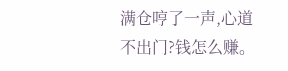满仓哼了一声,心道不出门?钱怎么赚。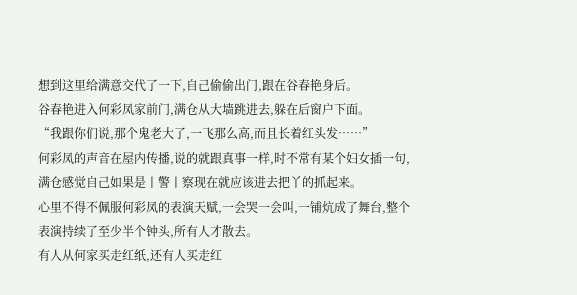想到这里给满意交代了一下,自己偷偷出门,跟在谷春艳身后。
谷春艳进入何彩凤家前门,满仓从大墙跳进去,躲在后窗户下面。
“我跟你们说,那个鬼老大了,一飞那么高,而且长着红头发……”
何彩凤的声音在屋内传播,说的就跟真事一样,时不常有某个妇女插一句,满仓感觉自己如果是丨警丨察现在就应该进去把丫的抓起来。
心里不得不佩服何彩凤的表演天赋,一会哭一会叫,一铺炕成了舞台,整个表演持续了至少半个钟头,所有人才散去。
有人从何家买走红纸,还有人买走红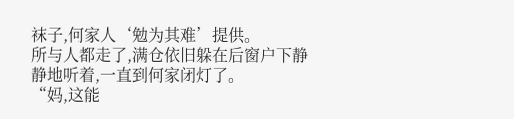袜子,何家人‘勉为其难’提供。
所与人都走了,满仓依旧躲在后窗户下静静地听着,一直到何家闭灯了。
“妈,这能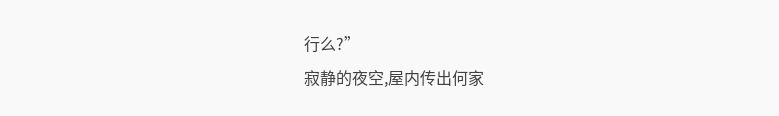行么?”
寂静的夜空,屋内传出何家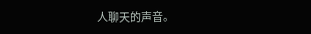人聊天的声音。